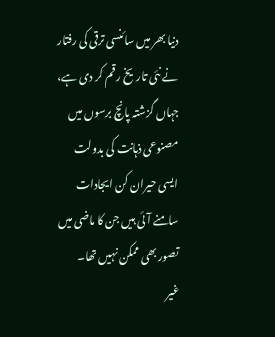دنیا بھر میں سائنسی ترقی کی رفتار نے نئی تاریخ رقم کر دی ہے، جہاں گزشتہ پانچ برسوں میں مصنوعی ذہانت کی بدولت ایسی حیران کن ایجادات سامنے آئی ہیں جن کا ماضی میں تصور بھی ممکن نہیں تھا۔
غیر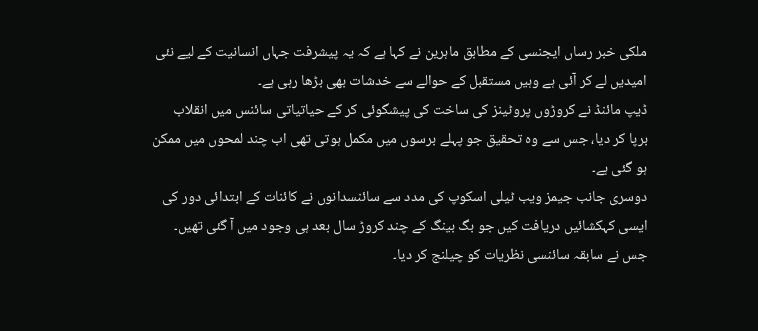ملکی خبر رساں ایجنسی کے مطابق ماہرین نے کہا ہے کہ یہ پیشرفت جہاں انسانیت کے لیے نئی امیدیں لے کر آئی ہے وہیں مستقبل کے حوالے سے خدشات بھی بڑھا رہی ہے۔
ڈیپ مائنڈ نے کروڑوں پروٹینز کی ساخت کی پیشگوئی کر کے حیاتیاتی سائنس میں انقلاب برپا کر دیا، جس سے وہ تحقیق جو پہلے برسوں میں مکمل ہوتی تھی اب چند لمحوں میں ممکن ہو گئی ہے۔
دوسری جانب جیمز ویب ٹیلی اسکوپ کی مدد سے سائنسدانوں نے کائنات کے ابتدائی دور کی ایسی کہکشائیں دریافت کیں جو بگ بینگ کے چند کروڑ سال بعد ہی وجود میں آ گئی تھیں۔ جس نے سابقہ سائنسی نظریات کو چیلنج کر دیا۔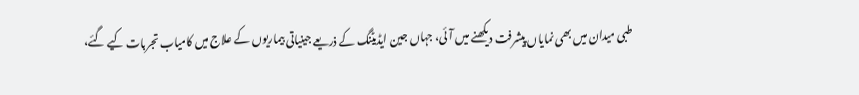طبی میدان میں بھی نمایاں پیشرفت دیکھنے میں آئی، جہاں جین ایڈیٹنگ کے ذریعے جینیاتی بیماریوں کے علاج میں کامیاب تجربات کیے گئے،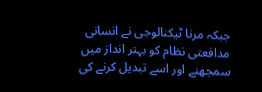جبکہ مرنا ٹیکنالوجی نے انسانی مدافعتی نظام کو بہتر انداز میں سمجھنے اور اسے تبدیل کرنے کی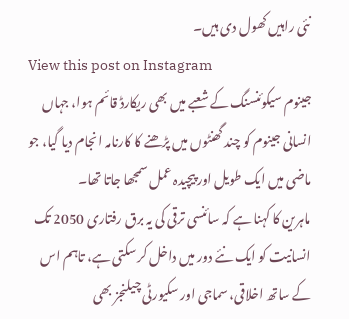نئی راہیں کھول دی ہیں۔
View this post on Instagram
جینوم سیکوئنسنگ کے شعبے میں بھی ریکارڈ قائم ہوا، جہاں انسانی جینوم کو چند گھنٹوں میں پڑھنے کا کارنامہ انجام دیا گیا، جو ماضی میں ایک طویل اور پیچیدہ عمل سمجھا جاتا تھا۔
ماہرین کا کہنا ہے کہ سائنسی ترقی کی یہ برق رفتاری 2050 تک انسانیت کو ایک نئے دور میں داخل کر سکتی ہے، تاہم اس کے ساتھ اخلاقی، سماجی اور سکیورٹی چیلنجز بھی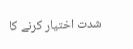شدت اختیار کرنے کا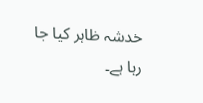خدشہ ظاہر کیا جا رہا ہے۔